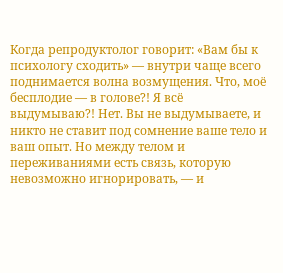Когда репродуктолог говорит: «Вам бы к психологу сходить» — внутри чаще всего поднимается волна возмущения. Что, моё бесплодие — в голове?! Я всё выдумываю?! Нет. Вы не выдумываете, и никто не ставит под сомнение ваше тело и ваш опыт. Но между телом и переживаниями есть связь, которую невозможно игнорировать, — и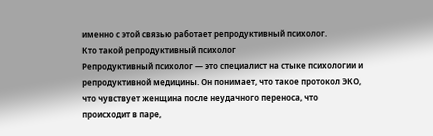именно с этой связью работает репродуктивный психолог.
Кто такой репродуктивный психолог
Репродуктивный психолог — это специалист на стыке психологии и репродуктивной медицины. Он понимает, что такое протокол ЭКО, что чувствует женщина после неудачного переноса, что происходит в паре,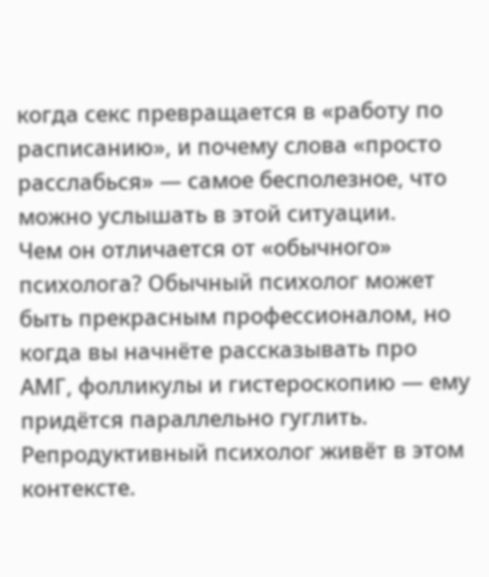когда секс превращается в «работу по расписанию», и почему слова «просто расслабься» — самое бесполезное, что можно услышать в этой ситуации.
Чем он отличается от «обычного» психолога? Обычный психолог может быть прекрасным профессионалом, но когда вы начнёте рассказывать про АМГ, фолликулы и гистероскопию — ему придётся параллельно гуглить. Репродуктивный психолог живёт в этом контексте.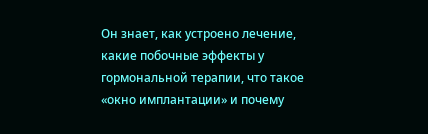Он знает, как устроено лечение, какие побочные эффекты у гормональной терапии, что такое «окно имплантации» и почему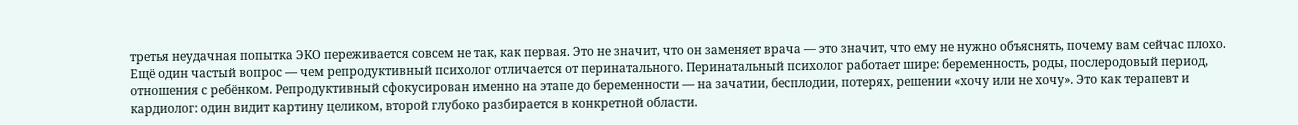третья неудачная попытка ЭКО переживается совсем не так, как первая. Это не значит, что он заменяет врача — это значит, что ему не нужно объяснять, почему вам сейчас плохо.
Ещё один частый вопрос — чем репродуктивный психолог отличается от перинатального. Перинатальный психолог работает шире: беременность, роды, послеродовый период, отношения с ребёнком. Репродуктивный сфокусирован именно на этапе до беременности — на зачатии, бесплодии, потерях, решении «хочу или не хочу». Это как терапевт и кардиолог: один видит картину целиком, второй глубоко разбирается в конкретной области.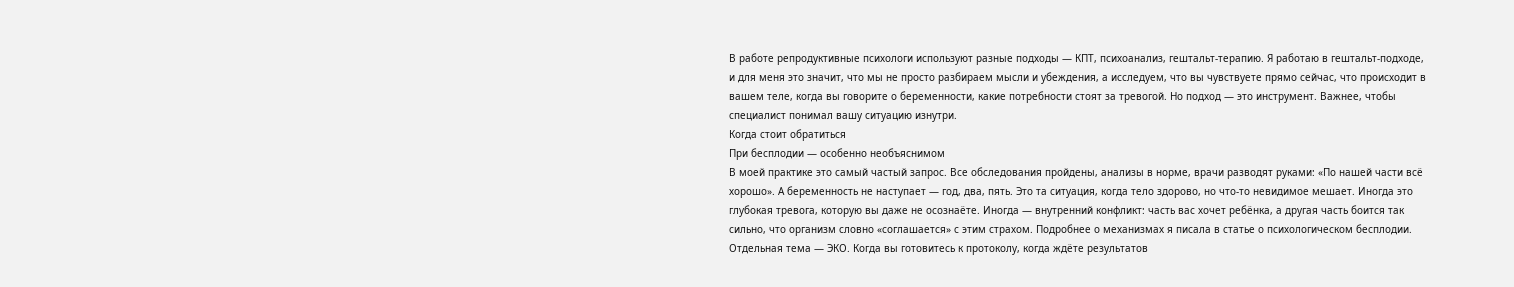В работе репродуктивные психологи используют разные подходы — КПТ, психоанализ, гештальт-терапию. Я работаю в гештальт-подходе, и для меня это значит, что мы не просто разбираем мысли и убеждения, а исследуем, что вы чувствуете прямо сейчас, что происходит в вашем теле, когда вы говорите о беременности, какие потребности стоят за тревогой. Но подход — это инструмент. Важнее, чтобы специалист понимал вашу ситуацию изнутри.
Когда стоит обратиться
При бесплодии — особенно необъяснимом
В моей практике это самый частый запрос. Все обследования пройдены, анализы в норме, врачи разводят руками: «По нашей части всё хорошо». А беременность не наступает — год, два, пять. Это та ситуация, когда тело здорово, но что-то невидимое мешает. Иногда это глубокая тревога, которую вы даже не осознаёте. Иногда — внутренний конфликт: часть вас хочет ребёнка, а другая часть боится так сильно, что организм словно «соглашается» с этим страхом. Подробнее о механизмах я писала в статье о психологическом бесплодии.
Отдельная тема — ЭКО. Когда вы готовитесь к протоколу, когда ждёте результатов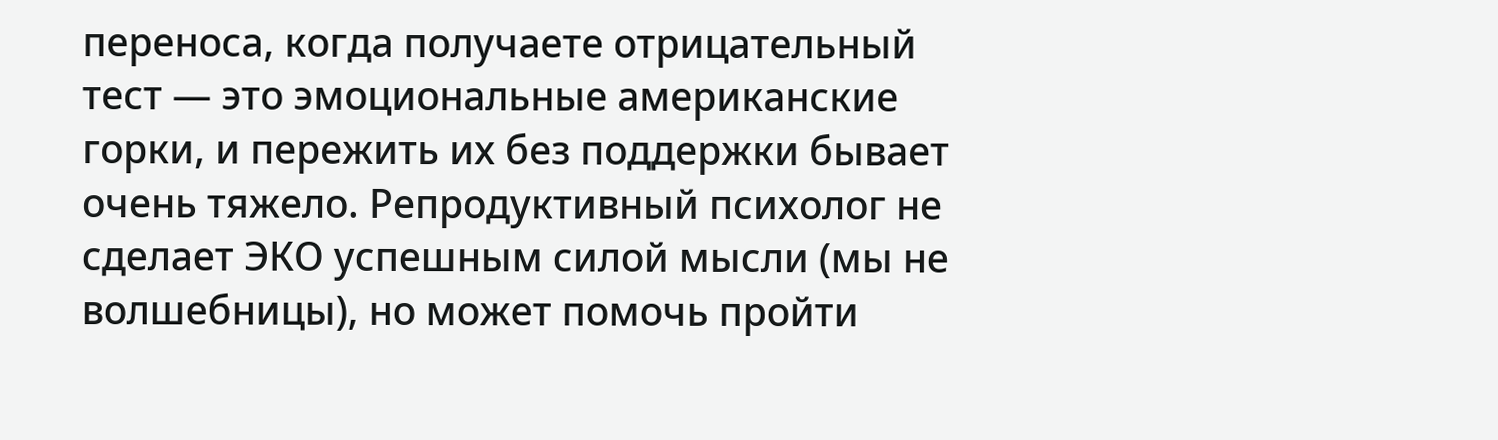переноса, когда получаете отрицательный тест — это эмоциональные американские горки, и пережить их без поддержки бывает очень тяжело. Репродуктивный психолог не сделает ЭКО успешным силой мысли (мы не волшебницы), но может помочь пройти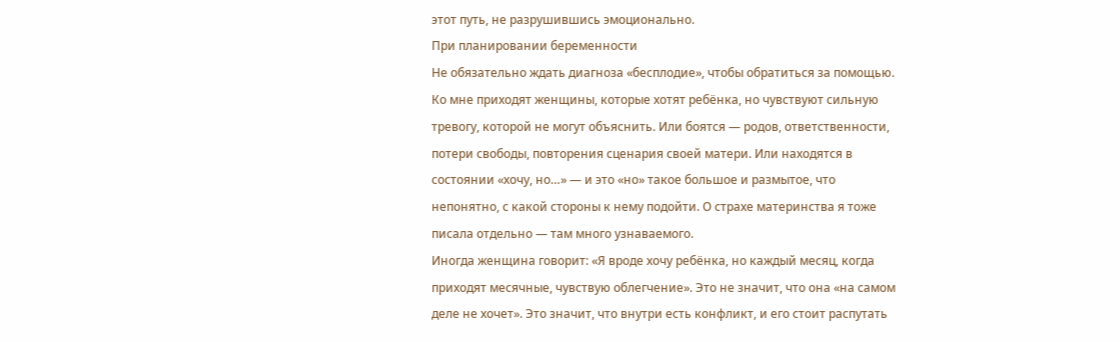этот путь, не разрушившись эмоционально.
При планировании беременности
Не обязательно ждать диагноза «бесплодие», чтобы обратиться за помощью. Ко мне приходят женщины, которые хотят ребёнка, но чувствуют сильную тревогу, которой не могут объяснить. Или боятся — родов, ответственности, потери свободы, повторения сценария своей матери. Или находятся в состоянии «хочу, но…» — и это «но» такое большое и размытое, что непонятно, с какой стороны к нему подойти. О страхе материнства я тоже писала отдельно — там много узнаваемого.
Иногда женщина говорит: «Я вроде хочу ребёнка, но каждый месяц, когда приходят месячные, чувствую облегчение». Это не значит, что она «на самом деле не хочет». Это значит, что внутри есть конфликт, и его стоит распутать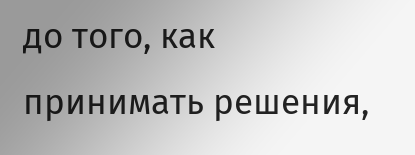до того, как принимать решения,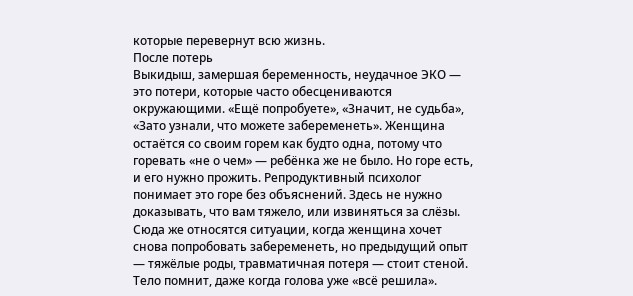которые перевернут всю жизнь.
После потерь
Выкидыш, замершая беременность, неудачное ЭКО — это потери, которые часто обесцениваются окружающими. «Ещё попробуете», «Значит, не судьба», «Зато узнали, что можете забеременеть». Женщина остаётся со своим горем как будто одна, потому что горевать «не о чем» — ребёнка же не было. Но горе есть, и его нужно прожить. Репродуктивный психолог понимает это горе без объяснений. Здесь не нужно доказывать, что вам тяжело, или извиняться за слёзы.
Сюда же относятся ситуации, когда женщина хочет снова попробовать забеременеть, но предыдущий опыт — тяжёлые роды, травматичная потеря — стоит стеной. Тело помнит, даже когда голова уже «всё решила».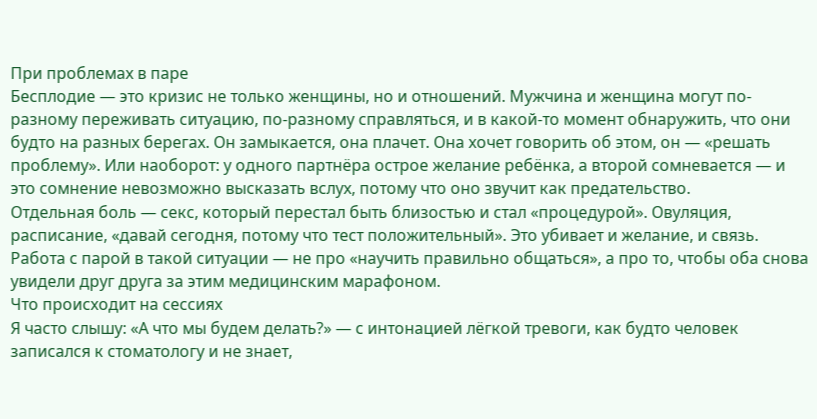При проблемах в паре
Бесплодие — это кризис не только женщины, но и отношений. Мужчина и женщина могут по-разному переживать ситуацию, по-разному справляться, и в какой-то момент обнаружить, что они будто на разных берегах. Он замыкается, она плачет. Она хочет говорить об этом, он — «решать проблему». Или наоборот: у одного партнёра острое желание ребёнка, а второй сомневается — и это сомнение невозможно высказать вслух, потому что оно звучит как предательство.
Отдельная боль — секс, который перестал быть близостью и стал «процедурой». Овуляция, расписание, «давай сегодня, потому что тест положительный». Это убивает и желание, и связь. Работа с парой в такой ситуации — не про «научить правильно общаться», а про то, чтобы оба снова увидели друг друга за этим медицинским марафоном.
Что происходит на сессиях
Я часто слышу: «А что мы будем делать?» — с интонацией лёгкой тревоги, как будто человек записался к стоматологу и не знает,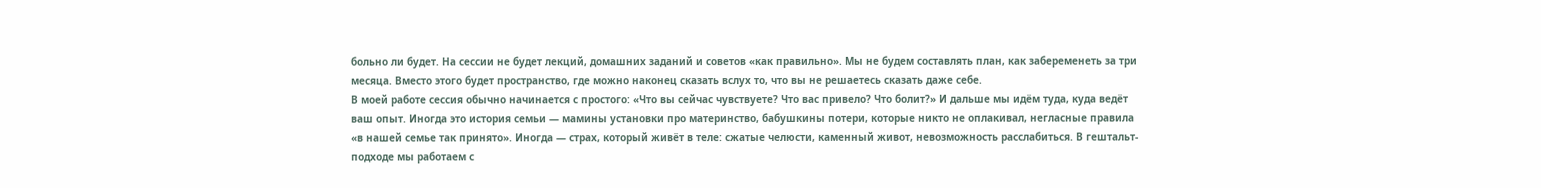больно ли будет. На сессии не будет лекций, домашних заданий и советов «как правильно». Мы не будем составлять план, как забеременеть за три месяца. Вместо этого будет пространство, где можно наконец сказать вслух то, что вы не решаетесь сказать даже себе.
В моей работе сессия обычно начинается с простого: «Что вы сейчас чувствуете? Что вас привело? Что болит?» И дальше мы идём туда, куда ведёт ваш опыт. Иногда это история семьи — мамины установки про материнство, бабушкины потери, которые никто не оплакивал, негласные правила «в нашей семье так принято». Иногда — страх, который живёт в теле: сжатые челюсти, каменный живот, невозможность расслабиться. В гештальт-подходе мы работаем с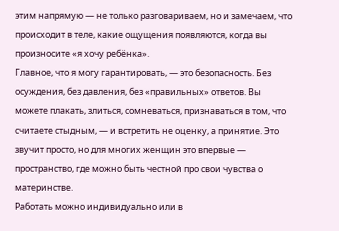этим напрямую — не только разговариваем, но и замечаем, что происходит в теле, какие ощущения появляются, когда вы произносите «я хочу ребёнка».
Главное, что я могу гарантировать, — это безопасность. Без осуждения, без давления, без «правильных» ответов. Вы можете плакать, злиться, сомневаться, признаваться в том, что считаете стыдным, — и встретить не оценку, а принятие. Это звучит просто, но для многих женщин это впервые — пространство, где можно быть честной про свои чувства о материнстве.
Работать можно индивидуально или в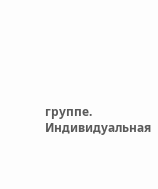группе. Индивидуальная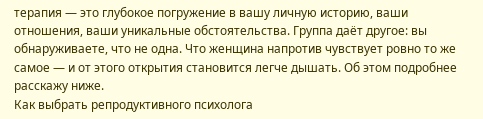терапия — это глубокое погружение в вашу личную историю, ваши отношения, ваши уникальные обстоятельства. Группа даёт другое: вы обнаруживаете, что не одна. Что женщина напротив чувствует ровно то же самое — и от этого открытия становится легче дышать. Об этом подробнее расскажу ниже.
Как выбрать репродуктивного психолога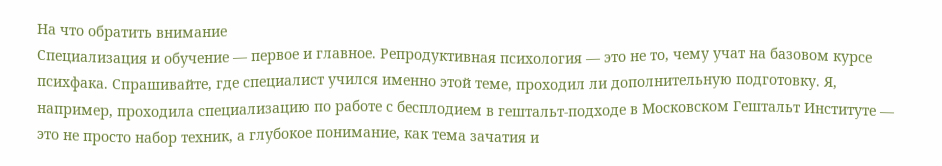На что обратить внимание
Специализация и обучение — первое и главное. Репродуктивная психология — это не то, чему учат на базовом курсе психфака. Спрашивайте, где специалист учился именно этой теме, проходил ли дополнительную подготовку. Я, например, проходила специализацию по работе с бесплодием в гештальт-подходе в Московском Гештальт Институте — это не просто набор техник, а глубокое понимание, как тема зачатия и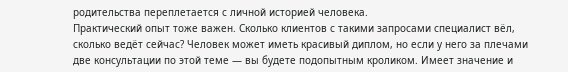родительства переплетается с личной историей человека.
Практический опыт тоже важен. Сколько клиентов с такими запросами специалист вёл, сколько ведёт сейчас? Человек может иметь красивый диплом, но если у него за плечами две консультации по этой теме — вы будете подопытным кроликом. Имеет значение и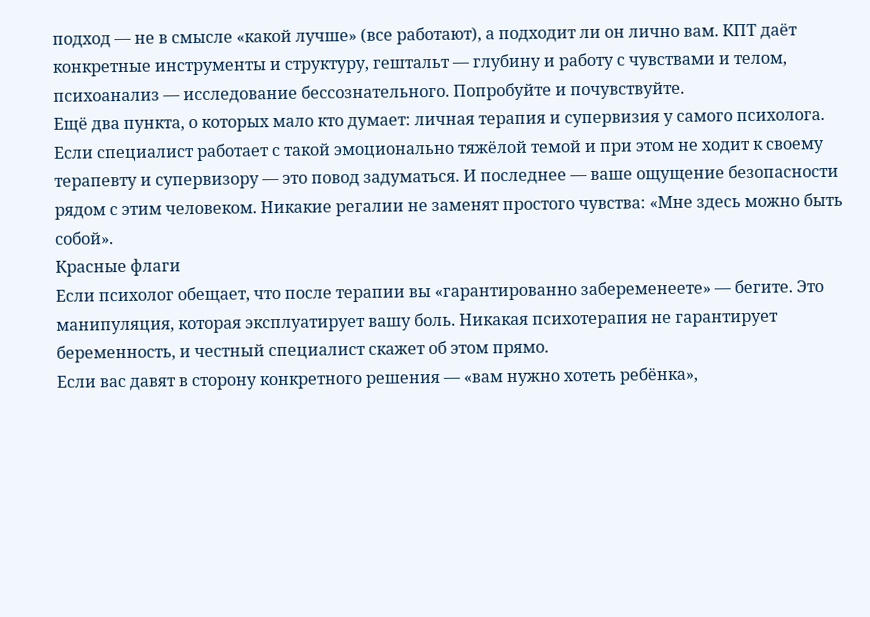подход — не в смысле «какой лучше» (все работают), а подходит ли он лично вам. КПТ даёт конкретные инструменты и структуру, гештальт — глубину и работу с чувствами и телом, психоанализ — исследование бессознательного. Попробуйте и почувствуйте.
Ещё два пункта, о которых мало кто думает: личная терапия и супервизия у самого психолога. Если специалист работает с такой эмоционально тяжёлой темой и при этом не ходит к своему терапевту и супервизору — это повод задуматься. И последнее — ваше ощущение безопасности рядом с этим человеком. Никакие регалии не заменят простого чувства: «Мне здесь можно быть собой».
Красные флаги
Если психолог обещает, что после терапии вы «гарантированно забеременеете» — бегите. Это манипуляция, которая эксплуатирует вашу боль. Никакая психотерапия не гарантирует беременность, и честный специалист скажет об этом прямо.
Если вас давят в сторону конкретного решения — «вам нужно хотеть ребёнка»,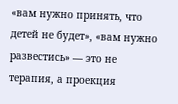«вам нужно принять, что детей не будет», «вам нужно развестись» — это не терапия, а проекция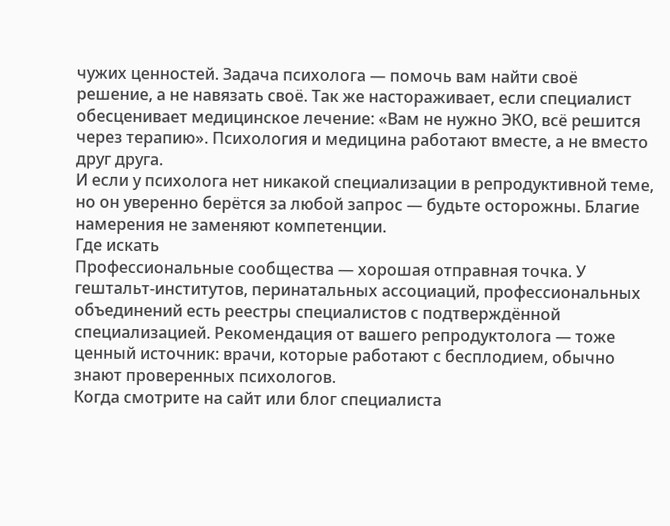чужих ценностей. Задача психолога — помочь вам найти своё решение, а не навязать своё. Так же настораживает, если специалист обесценивает медицинское лечение: «Вам не нужно ЭКО, всё решится через терапию». Психология и медицина работают вместе, а не вместо друг друга.
И если у психолога нет никакой специализации в репродуктивной теме, но он уверенно берётся за любой запрос — будьте осторожны. Благие намерения не заменяют компетенции.
Где искать
Профессиональные сообщества — хорошая отправная точка. У гештальт-институтов, перинатальных ассоциаций, профессиональных объединений есть реестры специалистов с подтверждённой специализацией. Рекомендация от вашего репродуктолога — тоже ценный источник: врачи, которые работают с бесплодием, обычно знают проверенных психологов.
Когда смотрите на сайт или блог специалиста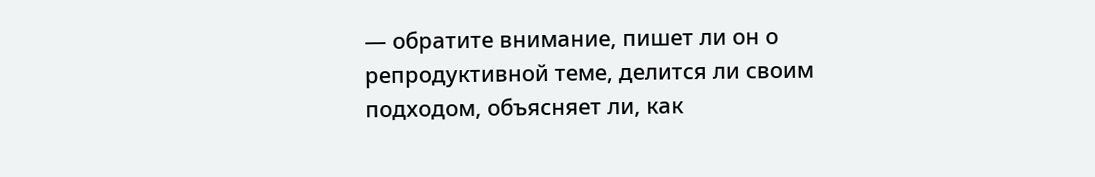— обратите внимание, пишет ли он о репродуктивной теме, делится ли своим подходом, объясняет ли, как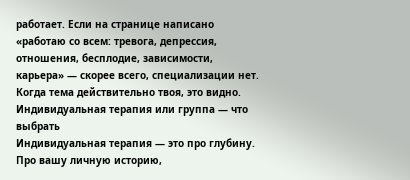работает. Если на странице написано «работаю со всем: тревога, депрессия, отношения, бесплодие, зависимости, карьера» — скорее всего, специализации нет. Когда тема действительно твоя, это видно.
Индивидуальная терапия или группа — что выбрать
Индивидуальная терапия — это про глубину. Про вашу личную историю,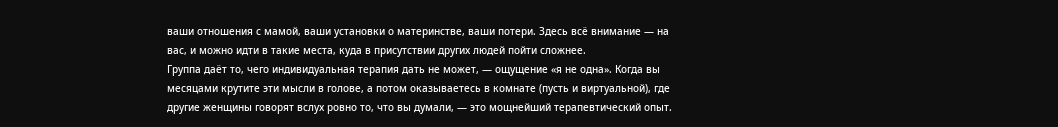ваши отношения с мамой, ваши установки о материнстве, ваши потери. Здесь всё внимание — на вас, и можно идти в такие места, куда в присутствии других людей пойти сложнее.
Группа даёт то, чего индивидуальная терапия дать не может, — ощущение «я не одна». Когда вы месяцами крутите эти мысли в голове, а потом оказываетесь в комнате (пусть и виртуальной), где другие женщины говорят вслух ровно то, что вы думали, — это мощнейший терапевтический опыт.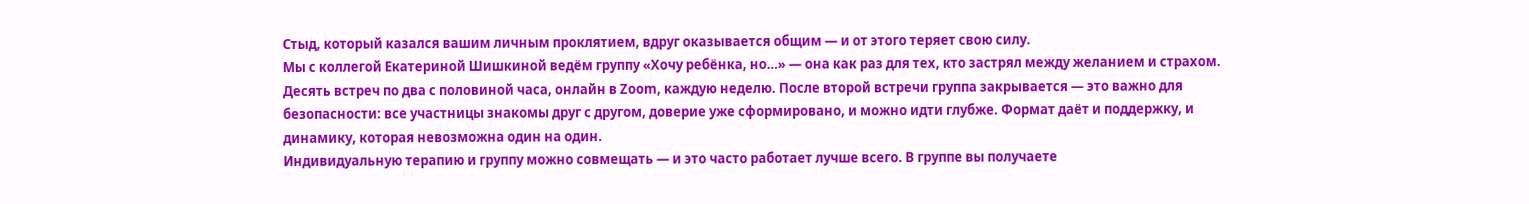Стыд, который казался вашим личным проклятием, вдруг оказывается общим — и от этого теряет свою силу.
Мы с коллегой Екатериной Шишкиной ведём группу «Хочу ребёнка, но…» — она как раз для тех, кто застрял между желанием и страхом. Десять встреч по два с половиной часа, онлайн в Zoom, каждую неделю. После второй встречи группа закрывается — это важно для безопасности: все участницы знакомы друг с другом, доверие уже сформировано, и можно идти глубже. Формат даёт и поддержку, и динамику, которая невозможна один на один.
Индивидуальную терапию и группу можно совмещать — и это часто работает лучше всего. В группе вы получаете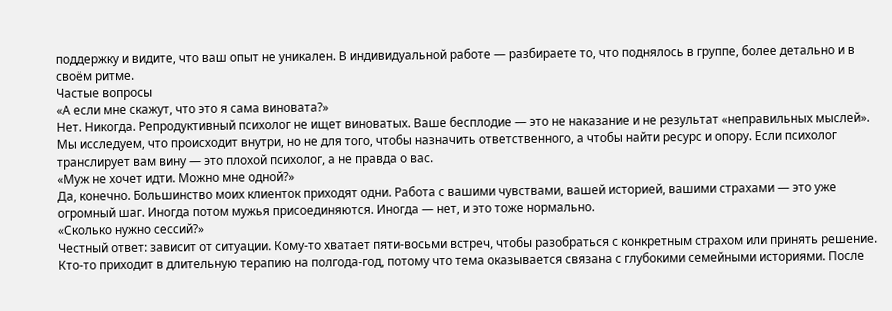поддержку и видите, что ваш опыт не уникален. В индивидуальной работе — разбираете то, что поднялось в группе, более детально и в своём ритме.
Частые вопросы
«А если мне скажут, что это я сама виновата?»
Нет. Никогда. Репродуктивный психолог не ищет виноватых. Ваше бесплодие — это не наказание и не результат «неправильных мыслей». Мы исследуем, что происходит внутри, но не для того, чтобы назначить ответственного, а чтобы найти ресурс и опору. Если психолог транслирует вам вину — это плохой психолог, а не правда о вас.
«Муж не хочет идти. Можно мне одной?»
Да, конечно. Большинство моих клиенток приходят одни. Работа с вашими чувствами, вашей историей, вашими страхами — это уже огромный шаг. Иногда потом мужья присоединяются. Иногда — нет, и это тоже нормально.
«Сколько нужно сессий?»
Честный ответ: зависит от ситуации. Кому-то хватает пяти-восьми встреч, чтобы разобраться с конкретным страхом или принять решение. Кто-то приходит в длительную терапию на полгода-год, потому что тема оказывается связана с глубокими семейными историями. После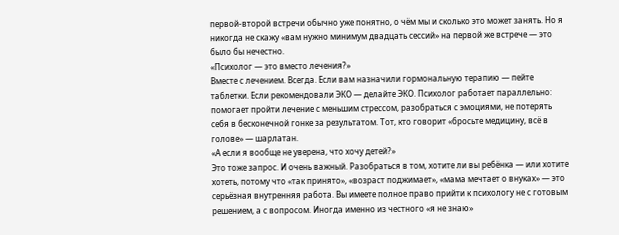первой-второй встречи обычно уже понятно, о чём мы и сколько это может занять. Но я никогда не скажу «вам нужно минимум двадцать сессий» на первой же встрече — это было бы нечестно.
«Психолог — это вместо лечения?»
Вместе с лечением. Всегда. Если вам назначили гормональную терапию — пейте таблетки. Если рекомендовали ЭКО — делайте ЭКО. Психолог работает параллельно: помогает пройти лечение с меньшим стрессом, разобраться с эмоциями, не потерять себя в бесконечной гонке за результатом. Тот, кто говорит «бросьте медицину, всё в голове» — шарлатан.
«А если я вообще не уверена, что хочу детей?»
Это тоже запрос. И очень важный. Разобраться в том, хотите ли вы ребёнка — или хотите хотеть, потому что «так принято», «возраст поджимает», «мама мечтает о внуках» — это серьёзная внутренняя работа. Вы имеете полное право прийти к психологу не с готовым решением, а с вопросом. Иногда именно из честного «я не знаю»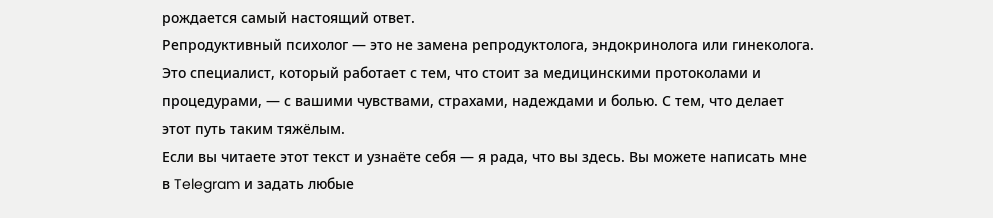рождается самый настоящий ответ.
Репродуктивный психолог — это не замена репродуктолога, эндокринолога или гинеколога. Это специалист, который работает с тем, что стоит за медицинскими протоколами и процедурами, — с вашими чувствами, страхами, надеждами и болью. С тем, что делает этот путь таким тяжёлым.
Если вы читаете этот текст и узнаёте себя — я рада, что вы здесь. Вы можете написать мне в Telegram и задать любые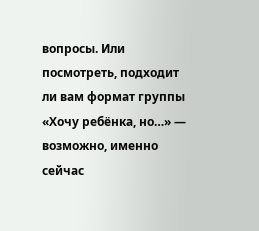вопросы. Или посмотреть, подходит ли вам формат группы «Хочу ребёнка, но…» — возможно, именно сейчас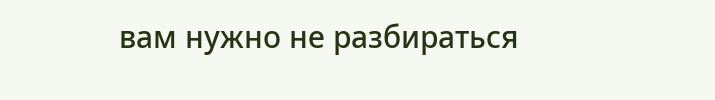вам нужно не разбираться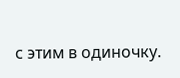с этим в одиночку.